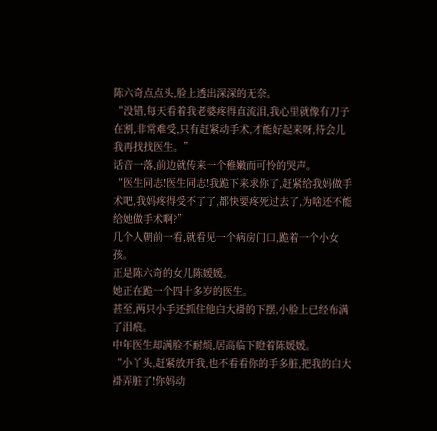陈六奇点点头,脸上透出深深的无奈。
“没错,每天看着我老婆疼得直流泪,我心里就像有刀子在割,非常难受,只有赶紧动手术,才能好起来呀,待会儿我再找找医生。”
话音一落,前边就传来一个稚嫩而可怜的哭声。
“医生同志!医生同志!我跪下来求你了,赶紧给我妈做手术吧,我妈疼得受不了了,都快要疼死过去了,为啥还不能给她做手术啊?”
几个人朝前一看,就看见一个病房门口,跪着一个小女孩。
正是陈六奇的女儿陈媛媛。
她正在跪一个四十多岁的医生。
甚至,两只小手还抓住他白大褂的下摆,小脸上已经布满了泪痕。
中年医生却满脸不耐烦,居高临下瞪着陈媛媛。
“小丫头,赶紧放开我,也不看看你的手多脏,把我的白大褂弄脏了!你妈动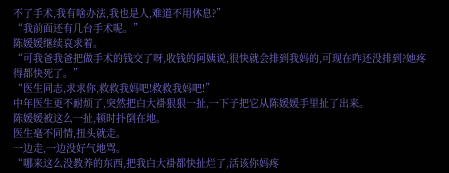不了手术,我有啥办法,我也是人,难道不用休息?”
“我前面还有几台手术呢。”
陈媛媛继续哀求着。
“可我爸我爸把做手术的钱交了呀,收钱的阿姨说,很快就会排到我妈的,可现在咋还没排到?她疼得都快死了。”
“医生同志,求求你,救救我妈吧!救救我妈吧!”
中年医生更不耐烦了,突然把白大褂狠狠一扯,一下子把它从陈媛媛手里扯了出来。
陈媛媛被这么一扯,顿时扑倒在地。
医生毫不同情,扭头就走。
一边走,一边没好气地骂。
“哪来这么没教养的东西,把我白大褂都快扯烂了,活该你妈疼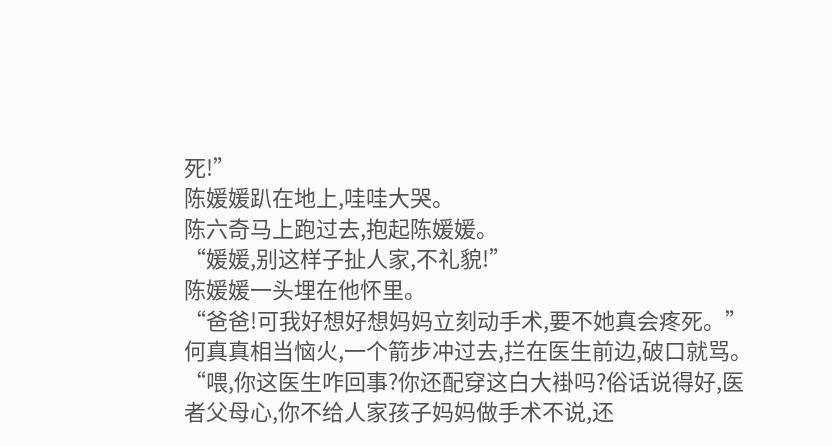死!”
陈媛媛趴在地上,哇哇大哭。
陈六奇马上跑过去,抱起陈媛媛。
“媛媛,别这样子扯人家,不礼貌!”
陈媛媛一头埋在他怀里。
“爸爸!可我好想好想妈妈立刻动手术,要不她真会疼死。”
何真真相当恼火,一个箭步冲过去,拦在医生前边,破口就骂。
“喂,你这医生咋回事?你还配穿这白大褂吗?俗话说得好,医者父母心,你不给人家孩子妈妈做手术不说,还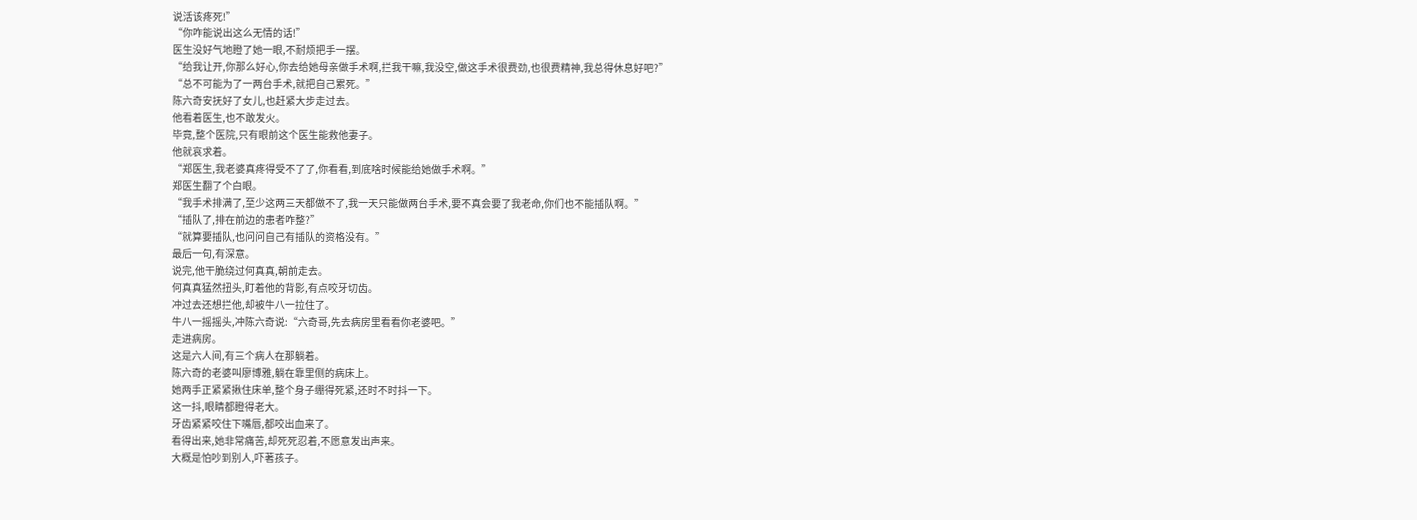说活该疼死!”
“你咋能说出这么无情的话!”
医生没好气地瞪了她一眼,不耐烦把手一摆。
“给我让开,你那么好心,你去给她母亲做手术啊,拦我干嘛,我没空,做这手术很费劲,也很费精神,我总得休息好吧?”
“总不可能为了一两台手术,就把自己累死。”
陈六奇安抚好了女儿,也赶紧大步走过去。
他看着医生,也不敢发火。
毕竟,整个医院,只有眼前这个医生能救他妻子。
他就哀求着。
“郑医生,我老婆真疼得受不了了,你看看,到底啥时候能给她做手术啊。”
郑医生翻了个白眼。
“我手术排满了,至少这两三天都做不了,我一天只能做两台手术,要不真会要了我老命,你们也不能插队啊。”
“插队了,排在前边的患者咋整?”
“就算要插队,也问问自己有插队的资格没有。”
最后一句,有深意。
说完,他干脆绕过何真真,朝前走去。
何真真猛然扭头,盯着他的背影,有点咬牙切齿。
冲过去还想拦他,却被牛八一拉住了。
牛八一摇摇头,冲陈六奇说:“六奇哥,先去病房里看看你老婆吧。”
走进病房。
这是六人间,有三个病人在那躺着。
陈六奇的老婆叫廖博雅,躺在靠里侧的病床上。
她两手正紧紧揪住床单,整个身子绷得死紧,还时不时抖一下。
这一抖,眼睛都瞪得老大。
牙齿紧紧咬住下嘴唇,都咬出血来了。
看得出来,她非常痛苦,却死死忍着,不愿意发出声来。
大概是怕吵到别人,吓著孩子。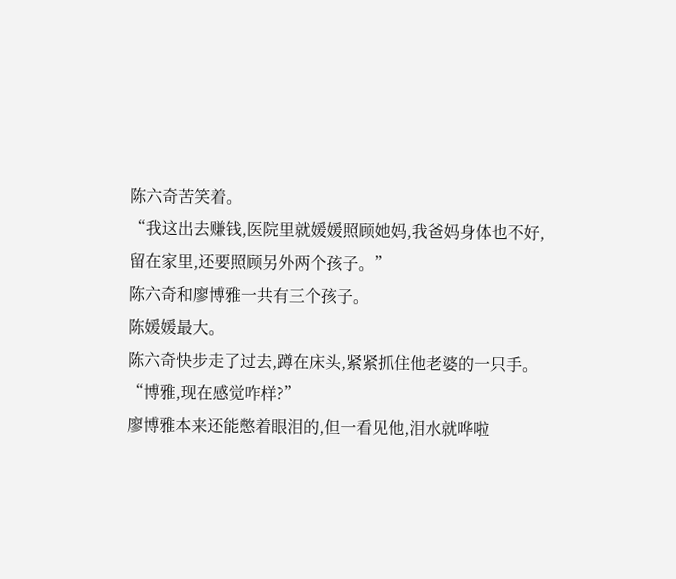陈六奇苦笑着。
“我这出去赚钱,医院里就媛媛照顾她妈,我爸妈身体也不好,留在家里,还要照顾另外两个孩子。”
陈六奇和廖博雅一共有三个孩子。
陈媛媛最大。
陈六奇快步走了过去,蹲在床头,紧紧抓住他老婆的一只手。
“博雅,现在感觉咋样?”
廖博雅本来还能憋着眼泪的,但一看见他,泪水就哗啦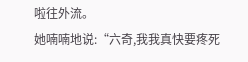啦往外流。
她喃喃地说:“六奇,我我真快要疼死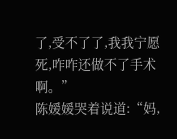了,受不了了,我我宁愿死,咋咋还做不了手术啊。”
陈媛媛哭着说道:“妈,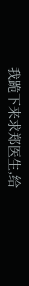我跪下来求郑医生,给